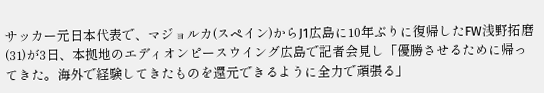サッカー元日本代表で、マジョルカ(スペイン)からJ1広島に10年ぶりに復帰したFW浅野拓磨(31)が3日、本拠地のエディオンピースウイング広島で記者会見し「優勝させるために帰ってきた。海外で経験してきたものを還元できるように全力で頑張る」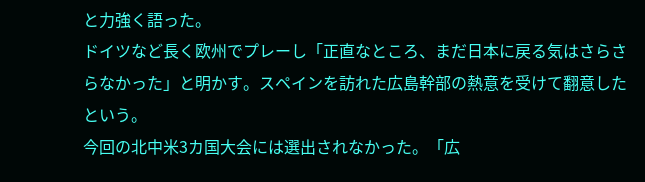と力強く語った。
ドイツなど長く欧州でプレーし「正直なところ、まだ日本に戻る気はさらさらなかった」と明かす。スペインを訪れた広島幹部の熱意を受けて翻意したという。
今回の北中米3カ国大会には選出されなかった。「広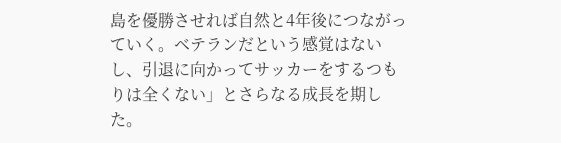島を優勝させれば自然と4年後につながっていく。ベテランだという感覚はないし、引退に向かってサッカーをするつもりは全くない」とさらなる成長を期した。